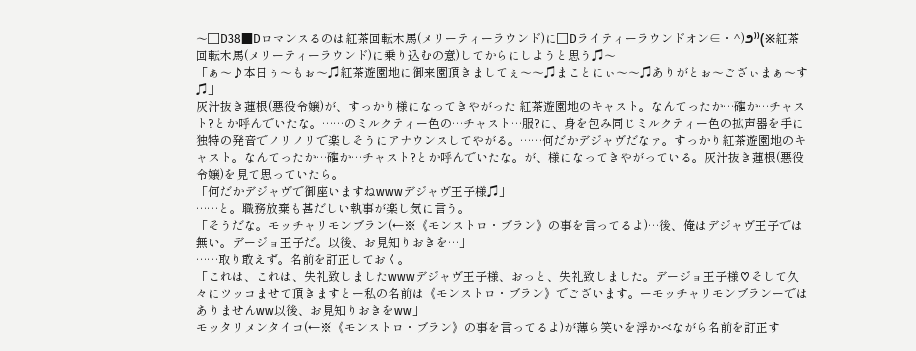〜□D38■Dロマンスるのは紅茶回転木馬(メリーティーラウンド)に□Dライティーラウンドオン∈・^)೨⁾⁾(※紅茶回転木馬(メリーティーラウンド)に乗り込むの意)してからにしようと思う♫〜
「ぁ〜♪本日ぅ〜もぉ〜♫紅茶遊園地に御来園頂きましてぇ〜〜♫まことにぃ〜〜♫ありがとぉ〜ござぃまぁ〜す♫」
灰汁抜き蓮根(悪役令嬢)が、すっかり様になってきやがった 紅茶遊園地のキャスト。なんてったか…確か…チャスト?とか呼んでいたな。……のミルクティー色の…チャスト…服?に、身を包み同じミルクティー色の拡声器を手に独特の発音でノリノリで楽しそうにアナウンスしてやがる。……何だかデジャヴだなァ。すっかり紅茶遊園地のキャスト。なんてったか…確か…チャスト?とか呼んでいたな。が、様になってきやがっている。灰汁抜き蓮根(悪役令嬢)を見て思っていたら。
「何だかデジャヴで御座いますねwwwデジャヴ王子様♫」
……と。職務放棄も甚だしい執事が楽し気に言う。
「そうだな。モッチャリモンブラン(←※《モンストロ・ブラン》の事を言ってるよ)…後、俺はデジャヴ王子では無い。デージョ王子だ。以後、お見知りおきを…」
……取り敢えず。名前を訂正しておく。
「これは、これは、失礼致しましたwwwデジャヴ王子様、おっと、失礼致しました。デージョ王子様♡そして久々にツッコませて頂きますとー私の名前は《モンストロ・ブラン》でございます。ーモッチャリモンブランーではありませんww以後、お見知りおきをww」
モッタリメンタイコ(←※《モンストロ・ブラン》の事を言ってるよ)が薄ら笑いを浮かべながら名前を訂正す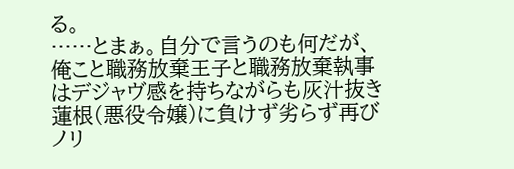る。
……とまぁ。自分で言うのも何だが、俺こと職務放棄王子と職務放棄執事はデジャヴ感を持ちながらも灰汁抜き蓮根(悪役令嬢)に負けず劣らず再びノリ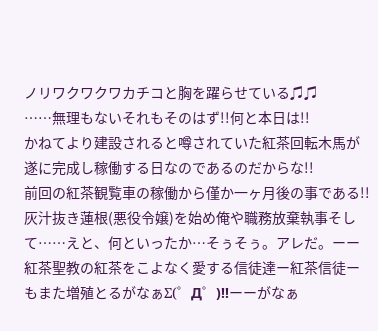ノリワクワクワカチコと胸を躍らせている♫♫
……無理もないそれもそのはず!!何と本日は!!
かねてより建設されると噂されていた紅茶回転木馬が遂に完成し稼働する日なのであるのだからな!!
前回の紅茶観覧車の稼働から僅か一ヶ月後の事である!!
灰汁抜き蓮根(悪役令嬢)を始め俺や職務放棄執事そして……えと、何といったか…そぅそぅ。アレだ。ーー紅茶聖教の紅茶をこよなく愛する信徒達ー紅茶信徒ーもまた増殖とるがなぁΣ(゜Д゜)!!ーーがなぁ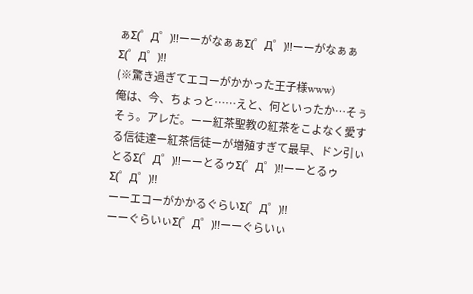ぁΣ(゜Д゜)!!ーーがなぁぁΣ(゜Д゜)!!ーーがなぁぁΣ(゜Д゜)!!
(※驚き過ぎてエコーがかかった王子様www)
俺は、今、ちょっと……えと、何といったか…そぅそぅ。アレだ。ーー紅茶聖教の紅茶をこよなく愛する信徒達ー紅茶信徒ーが増殖すぎて最早、ドン引ぃとるΣ(゜Д゜)!!ーーとるゥΣ(゜Д゜)!!ーーとるゥΣ(゜Д゜)!!
ーーエコーがかかるぐらいΣ(゜Д゜)!!
ーーぐらいぃΣ(゜Д゜)!!ーーぐらいぃ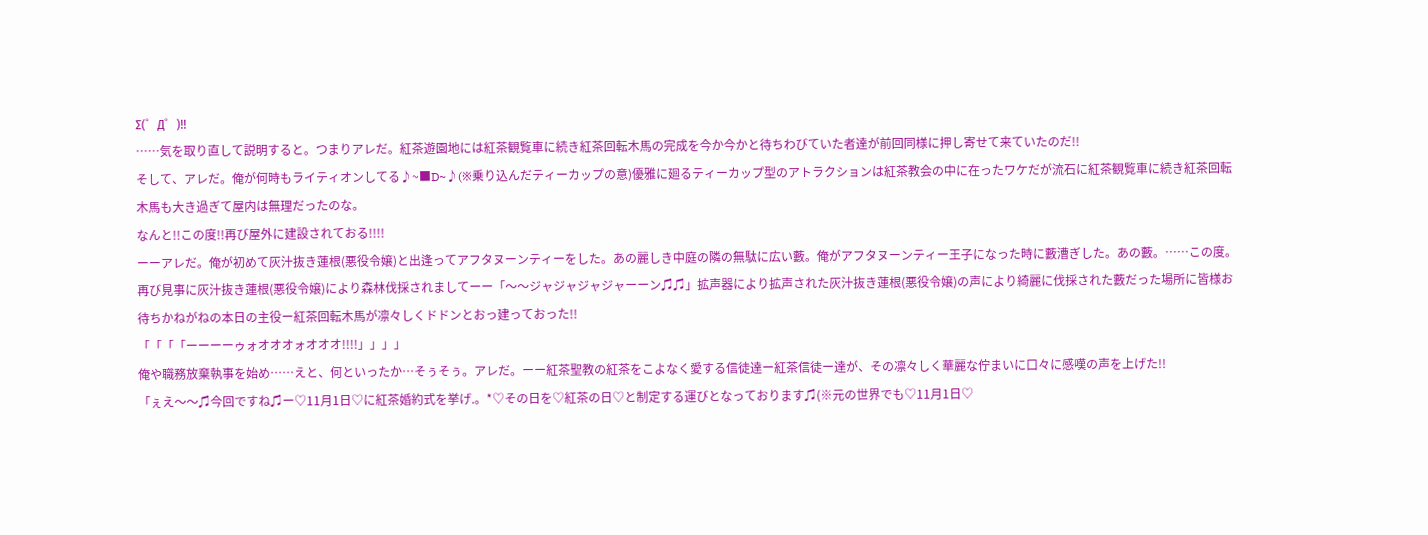Σ(゜Д゜)!!
……気を取り直して説明すると。つまりアレだ。紅茶遊園地には紅茶観覧車に続き紅茶回転木馬の完成を今か今かと待ちわびていた者達が前回同様に押し寄せて来ていたのだ!!
そして、アレだ。俺が何時もライティオンしてる♪~■D~♪(※乗り込んだティーカップの意)優雅に廻るティーカップ型のアトラクションは紅茶教会の中に在ったワケだが流石に紅茶観覧車に続き紅茶回転木馬も大き過ぎて屋内は無理だったのな。
なんと!!この度!!再び屋外に建設されておる!!!!
ーーアレだ。俺が初めて灰汁抜き蓮根(悪役令嬢)と出逢ってアフタヌーンティーをした。あの麗しき中庭の隣の無駄に広い藪。俺がアフタヌーンティー王子になった時に藪漕ぎした。あの藪。……この度。再び見事に灰汁抜き蓮根(悪役令嬢)により森林伐採されましてーー「〜〜ジャジャジャジャーーン♫♫」拡声器により拡声された灰汁抜き蓮根(悪役令嬢)の声により綺麗に伐採された藪だった場所に皆様お待ちかねがねの本日の主役ー紅茶回転木馬が凛々しくドドンとおっ建っておった!!
「「「「ーーーーゥォオオオォオオオ!!!!」」」」
俺や職務放棄執事を始め……えと、何といったか…そぅそぅ。アレだ。ーー紅茶聖教の紅茶をこよなく愛する信徒達ー紅茶信徒ー達が、その凛々しく華麗な佇まいに口々に感嘆の声を上げた!!
「ぇえ〜〜♫今回ですね♫ー♡11月1日♡に紅茶婚約式を挙げ.。*♡その日を♡紅茶の日♡と制定する運びとなっております♫(※元の世界でも♡11月1日♡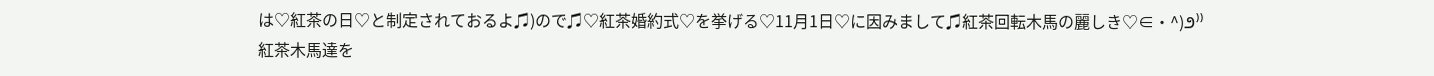は♡紅茶の日♡と制定されておるよ♫)ので♫♡紅茶婚約式♡を挙げる♡11月1日♡に因みまして♫紅茶回転木馬の麗しき♡∈・^)೨⁾⁾紅茶木馬達を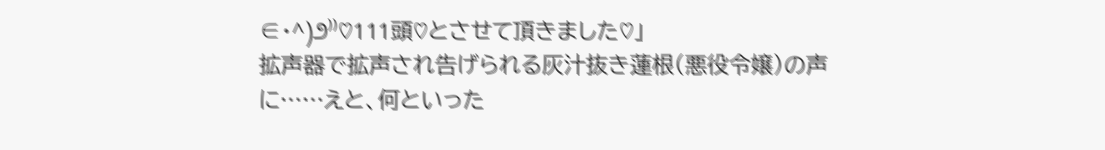∈・^)೨⁾⁾♡111頭♡とさせて頂きました♡」
拡声器で拡声され告げられる灰汁抜き蓮根(悪役令嬢)の声に……えと、何といった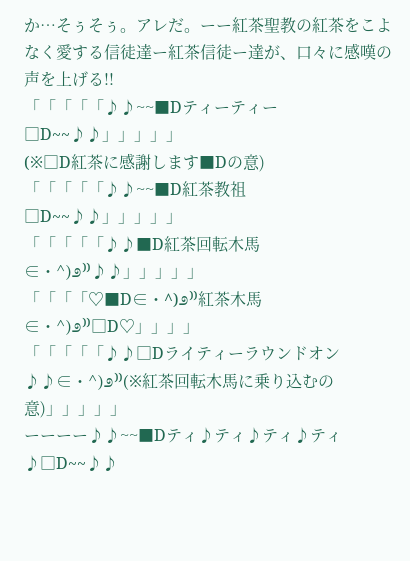か…そぅそぅ。アレだ。ーー紅茶聖教の紅茶をこよなく愛する信徒達ー紅茶信徒ー達が、口々に感嘆の声を上げる!!
「「「「「♪♪~~■Dティーティー□D~~♪♪」」」」」
(※□D紅茶に感謝します■Dの意)
「「「「「♪♪~~■D紅茶教祖□D~~♪♪」」」」」
「「「「「♪♪■D紅茶回転木馬∈・^)೨⁾⁾♪♪」」」」」
「「「「♡■D∈・^)೨⁾⁾紅茶木馬∈・^)೨⁾⁾□D♡」」」」
「「「「「♪♪□Dライティーラウンドオン♪♪∈・^)೨⁾⁾(※紅茶回転木馬に乗り込むの意)」」」」」
ーーーー♪♪~~■Dティ♪ティ♪ティ♪ティ♪□D~~♪♪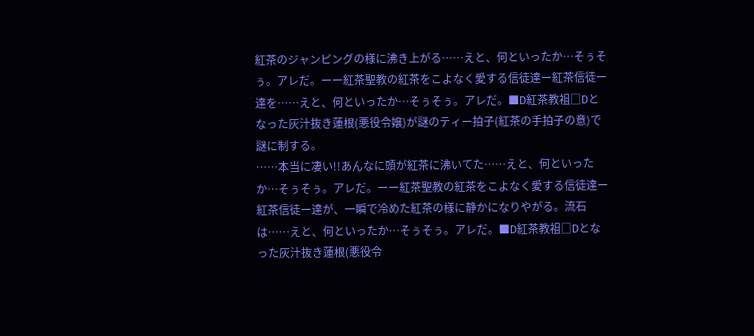紅茶のジャンピングの様に沸き上がる……えと、何といったか…そぅそぅ。アレだ。ーー紅茶聖教の紅茶をこよなく愛する信徒達ー紅茶信徒ー達を……えと、何といったか…そぅそぅ。アレだ。■D紅茶教祖□Dとなった灰汁抜き蓮根(悪役令嬢)が謎のティー拍子(紅茶の手拍子の意)で謎に制する。
……本当に凄い!!あんなに頭が紅茶に沸いてた……えと、何といったか…そぅそぅ。アレだ。ーー紅茶聖教の紅茶をこよなく愛する信徒達ー紅茶信徒ー達が、一瞬で冷めた紅茶の様に静かになりやがる。流石は……えと、何といったか…そぅそぅ。アレだ。■D紅茶教祖□Dとなった灰汁抜き蓮根(悪役令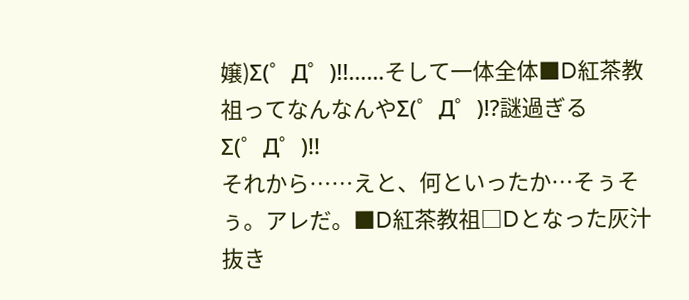嬢)Σ(゜Д゜)!!……そして一体全体■D紅茶教祖ってなんなんやΣ(゜Д゜)!?謎過ぎるΣ(゜Д゜)!!
それから……えと、何といったか…そぅそぅ。アレだ。■D紅茶教祖□Dとなった灰汁抜き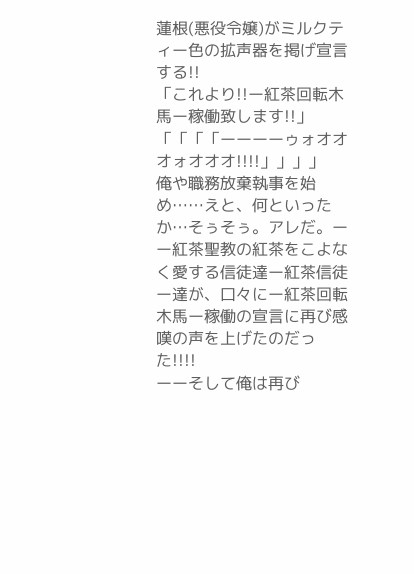蓮根(悪役令嬢)がミルクティー色の拡声器を掲げ宣言する!!
「これより!!ー紅茶回転木馬ー稼働致します!!」
「「「「ーーーーゥォオオオォオオオ!!!!」」」」
俺や職務放棄執事を始め……えと、何といったか…そぅそぅ。アレだ。ーー紅茶聖教の紅茶をこよなく愛する信徒達ー紅茶信徒ー達が、口々にー紅茶回転木馬ー稼働の宣言に再び感嘆の声を上げたのだった!!!!
ーーそして俺は再び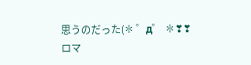思うのだった(✽ ゜д゜ ✽❣❣
ロマ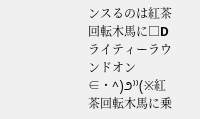ンスるのは紅茶回転木馬に□Dライティーラウンドオン∈・^)೨⁾⁾(※紅茶回転木馬に乗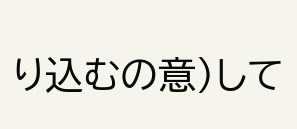り込むの意)して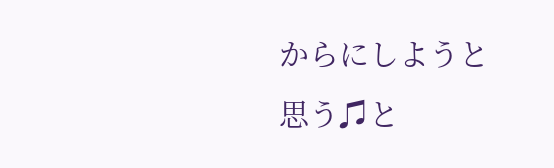からにしようと思う♫と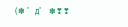(✽ ゜д゜ ✽❣❣